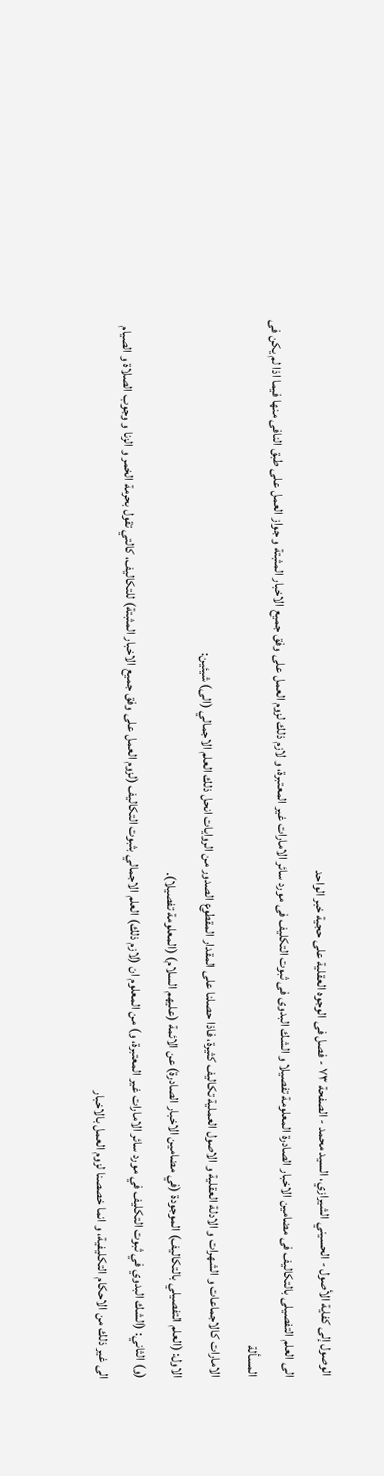الوصول إلى كفاية الأصول - الحسيني الشيرازي، السيد محمد - الصفحة ٧٣ - فصل فى الوجوه العقلية على حجية خبر الواحد
الى العلم التفصيلى بالتكاليف فى مضامين الاخبار الصادرة المعلومة تفصيلا و الشك البدوى فى ثبوت التكليف فى مورد سائر الامارات غير المعتبرة، و لازم ذلك لزوم العمل على وفق جميع الاخبار المثبتة و جواز العمل على طبق النافى منها فيما اذا لم يكن فى المسألة
الامارات كالاجماعات و الشهرات و الادلة العقلية و الاصول العملية تكاليف كثيرة، فاذا حصلنا على المقدار المقطوع الصدور من الروايات انحل ذلك العلم الاجمالي (الى) شيئين:
الاول: (العلم التفصيلي بالتكاليف) الموجودة (في مضامين الاخبار الصادرة) عن الائمة (عليهم السلام) (المعلومة تفصيلا).
(و) الثاني: (الشك البدوي في ثبوت التكليف في مورد سائر الامارات غير المعتبرة، و) من المعلوم ان (لازم ذلك) العلم الاجمالي بثبوت التكاليف (لزوم العمل على وفق جميع الاخبار المثبتة) للتكاليف، كالتي تقول بحرمة الخمر و الزنا و وجوب الصلاة و الصيام الى غير ذلك من الاحكام التكليفية، و انما خصصنا لزوم العمل بالاخبار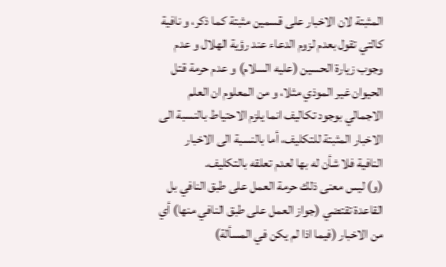المثبتة لان الاخبار على قسمين مثبتة كما ذكر، و نافية كالتي تقول بعدم لزوم الدعاء عند رؤية الهلال و عدم وجوب زيارة الحسين (عليه السلام) و عدم حرمة قتل الحيوان غير الموذي مثلا، و من المعلوم ان العلم الاجمالي بوجود تكاليف انما يلزم الاحتياط بالنسبة الى الاخبار المثبتة للتكليف، أما بالنسبة الى الاخبار النافية فلا شأن له بها لعدم تعلقه بالتكليف.
(و) ليس معنى ذلك حرمة العمل على طبق النافي بل القاعدة تقتضي (جواز العمل على طبق النافي منها) أي من الاخبار (فيما اذا لم يكن في المسألة)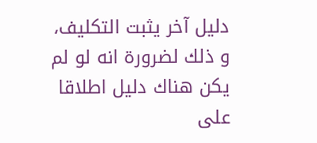دليل آخر يثبت التكليف، و ذلك لضرورة انه لو لم يكن هناك دليل اطلاقا على